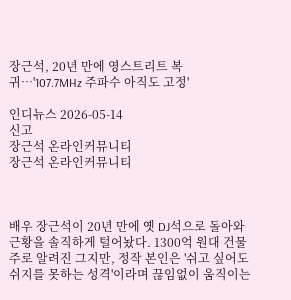장근석, 20년 만에 영스트리트 복귀…'107.7MHz 주파수 아직도 고정'

인디뉴스 2026-05-14
신고
장근석 온라인커뮤니티
장근석 온라인커뮤니티



배우 장근석이 20년 만에 옛 DJ석으로 돌아와 근황을 솔직하게 털어놨다. 1300억 원대 건물주로 알려진 그지만, 정작 본인은 '쉬고 싶어도 쉬지를 못하는 성격'이라며 끊임없이 움직이는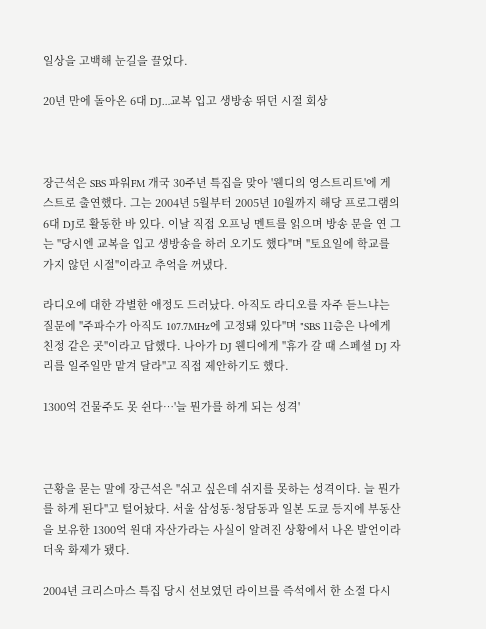일상을 고백해 눈길을 끌었다.

20년 만에 돌아온 6대 DJ…교복 입고 생방송 뛰던 시절 회상



장근석은 SBS 파워FM 개국 30주년 특집을 맞아 '웬디의 영스트리트'에 게스트로 출연했다. 그는 2004년 5월부터 2005년 10월까지 해당 프로그램의 6대 DJ로 활동한 바 있다. 이날 직접 오프닝 멘트를 읽으며 방송 문을 연 그는 "당시엔 교복을 입고 생방송을 하러 오기도 했다"며 "토요일에 학교를 가지 않던 시절"이라고 추억을 꺼냈다.

라디오에 대한 각별한 애정도 드러났다. 아직도 라디오를 자주 듣느냐는 질문에 "주파수가 아직도 107.7MHz에 고정돼 있다"며 "SBS 11층은 나에게 친정 같은 곳"이라고 답했다. 나아가 DJ 웬디에게 "휴가 갈 때 스페셜 DJ 자리를 일주일만 맡겨 달라"고 직접 제안하기도 했다.

1300억 건물주도 못 쉰다…'늘 뭔가를 하게 되는 성격'



근황을 묻는 말에 장근석은 "쉬고 싶은데 쉬지를 못하는 성격이다. 늘 뭔가를 하게 된다"고 털어놨다. 서울 삼성동·청담동과 일본 도쿄 등지에 부동산을 보유한 1300억 원대 자산가라는 사실이 알려진 상황에서 나온 발언이라 더욱 화제가 됐다.

2004년 크리스마스 특집 당시 선보였던 라이브를 즉석에서 한 소절 다시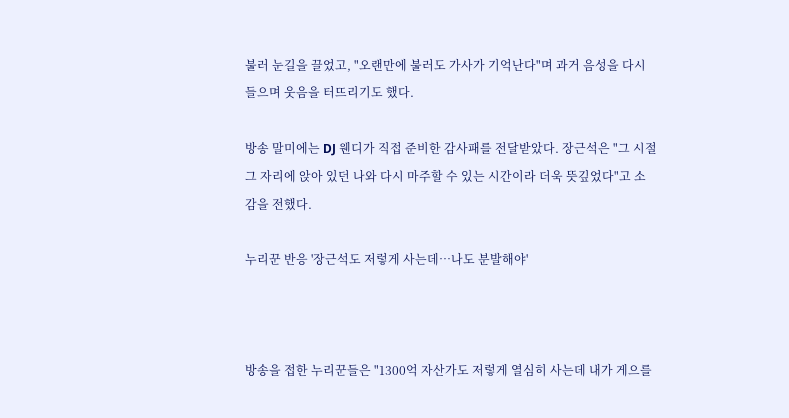불러 눈길을 끌었고, "오랜만에 불러도 가사가 기억난다"며 과거 음성을 다시 들으며 웃음을 터뜨리기도 했다.

방송 말미에는 DJ 웬디가 직접 준비한 감사패를 전달받았다. 장근석은 "그 시절 그 자리에 앉아 있던 나와 다시 마주할 수 있는 시간이라 더욱 뜻깊었다"고 소감을 전했다.

누리꾼 반응 '장근석도 저렇게 사는데…나도 분발해야'



방송을 접한 누리꾼들은 "1300억 자산가도 저렇게 열심히 사는데 내가 게으를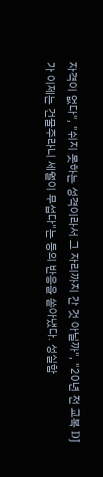자격이 없다", "쉬지 못하는 성격이라서 그 자리까지 간 것 아닐까", "20년 전 교복 DJ가 이제는 건물주라니 세월이 무섭다"는 등의 반응을 쏟아냈다. 성실함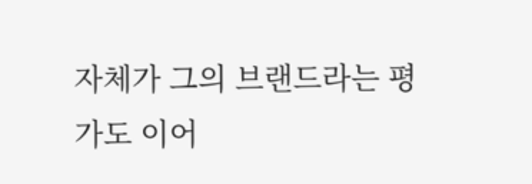자체가 그의 브랜드라는 평가도 이어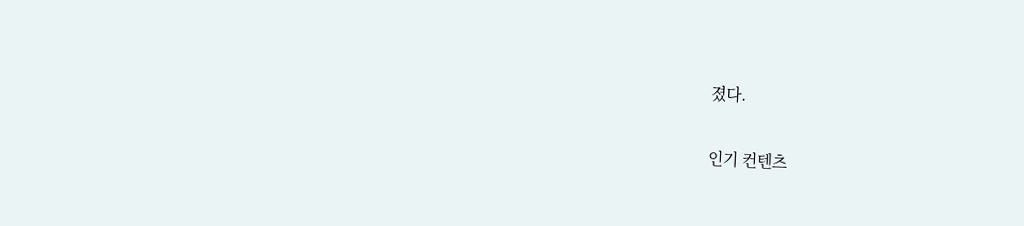졌다.

인기 컨텐츠